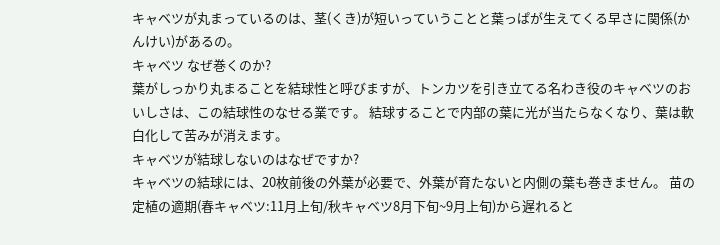キャベツが丸まっているのは、茎(くき)が短いっていうことと葉っぱが生えてくる早さに関係(かんけい)があるの。
キャベツ なぜ巻くのか?
葉がしっかり丸まることを結球性と呼びますが、トンカツを引き立てる名わき役のキャベツのおいしさは、この結球性のなせる業です。 結球することで内部の葉に光が当たらなくなり、葉は軟白化して苦みが消えます。
キャベツが結球しないのはなぜですか?
キャベツの結球には、20枚前後の外葉が必要で、外葉が育たないと内側の葉も巻きません。 苗の定植の適期(春キャベツ:11月上旬/秋キャベツ8月下旬~9月上旬)から遅れると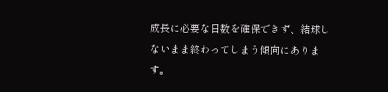成長に必要な日数を確保できず、結球しないまま終わってしまう傾向にあります。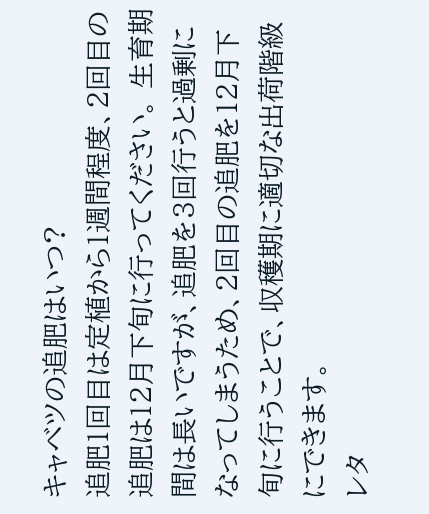キャベツの追肥はいつ?
追肥1回目は定植から1週間程度、2回目の追肥は12月下旬に行ってください。 生育期間は長いですが、追肥を3回行うと過剰になってしまうため、2回目の追肥を12月下旬に行うことで、収穫期に適切な出荷階級にできます。
レタ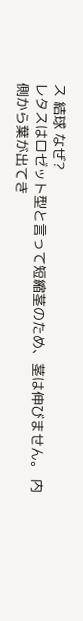ス 結球 なぜ?
レタスはロゼット型と言って短縮茎のため、茎は伸びません。 内側から葉が出てき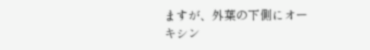ますが、外葉の下側にオーキシン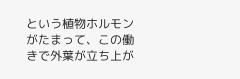という植物ホルモンがたまって、この働きで外葉が立ち上が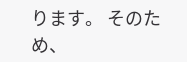ります。 そのため、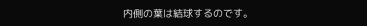内側の葉は結球するのです。